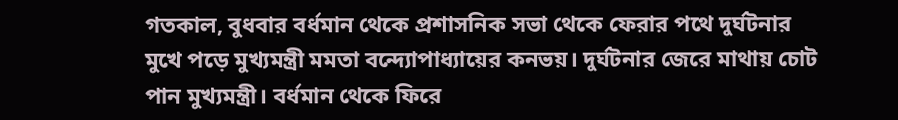গতকাল, বুধবার বর্ধমান থেকে প্রশাসনিক সভা থেকে ফেরার পথে দুর্ঘটনার মুখে পড়ে মুখ্যমন্ত্রী মমতা বন্দ্যোপাধ্যায়ের কনভয়। দুর্ঘটনার জেরে মাথায় চোট পান মুখ্যমন্ত্রী। বর্ধমান থেকে ফিরে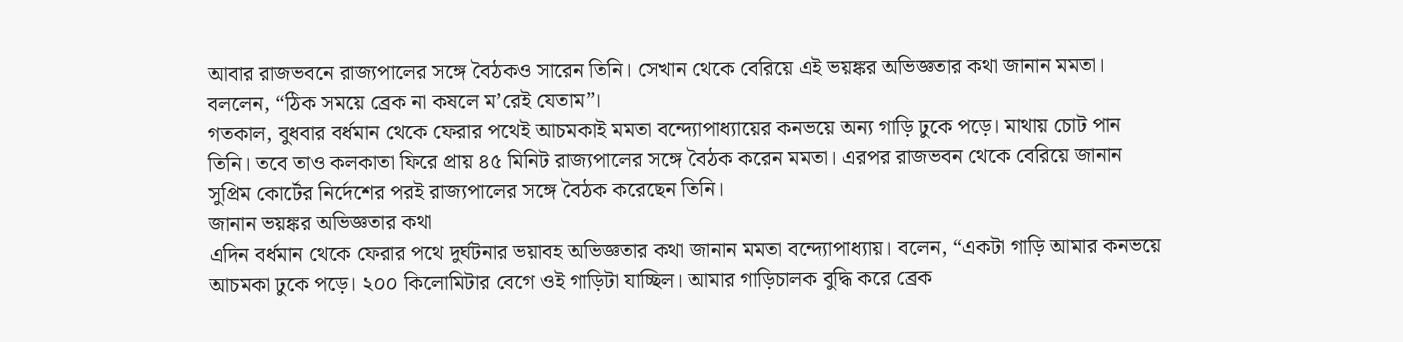আবার রাজভবনে রাজ্যপালের সঙ্গে বৈঠকও সারেন তিনি। সেখান থেকে বেরিয়ে এই ভয়ঙ্কর অভিজ্ঞতার কথা জানান মমতা। বললেন, “ঠিক সময়ে ব্রেক না কষলে ম’রেই যেতাম”।
গতকাল, বুধবার বর্ধমান থেকে ফেরার পথেই আচমকাই মমতা বন্দ্যোপাধ্যায়ের কনভয়ে অন্য গাড়ি ঢুকে পড়ে। মাথায় চোট পান তিনি। তবে তাও কলকাতা ফিরে প্রায় ৪৫ মিনিট রাজ্যপালের সঙ্গে বৈঠক করেন মমতা। এরপর রাজভবন থেকে বেরিয়ে জানান সুপ্রিম কোর্টের নির্দেশের পরই রাজ্যপালের সঙ্গে বৈঠক করেছেন তিনি।
জানান ভয়ঙ্কর অভিজ্ঞতার কথা
এদিন বর্ধমান থেকে ফেরার পথে দুর্ঘটনার ভয়াবহ অভিজ্ঞতার কথা জানান মমতা বন্দ্যোপাধ্যায়। বলেন, “একটা গাড়ি আমার কনভয়ে আচমকা ঢুকে পড়ে। ২০০ কিলোমিটার বেগে ওই গাড়িটা যাচ্ছিল। আমার গাড়িচালক বুদ্ধি করে ব্রেক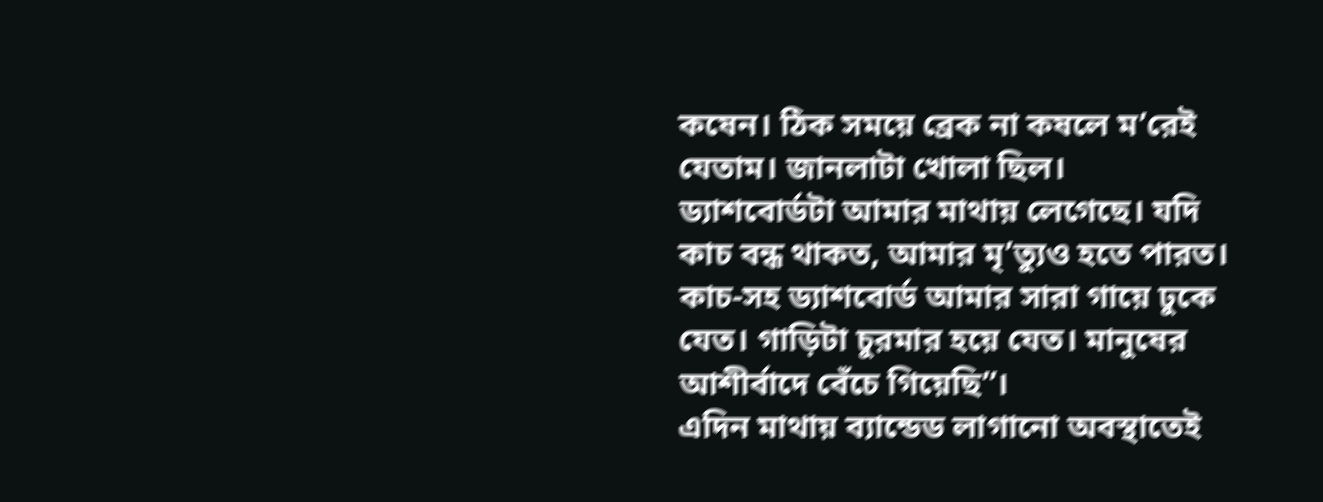কষেন। ঠিক সময়ে ব্রেক না কষলে ম’রেই যেতাম। জানলাটা খোলা ছিল। ড্যাশবোর্ডটা আমার মাথায় লেগেছে। যদি কাচ বন্ধ থাকত, আমার মৃ’ত্যুও হতে পারত। কাচ-সহ ড্যাশবোর্ড আমার সারা গায়ে ঢুকে যেত। গাড়িটা চুরমার হয়ে যেত। মানুষের আশীর্বাদে বেঁচে গিয়েছি”।
এদিন মাথায় ব্যান্ডেড লাগানো অবস্থাতেই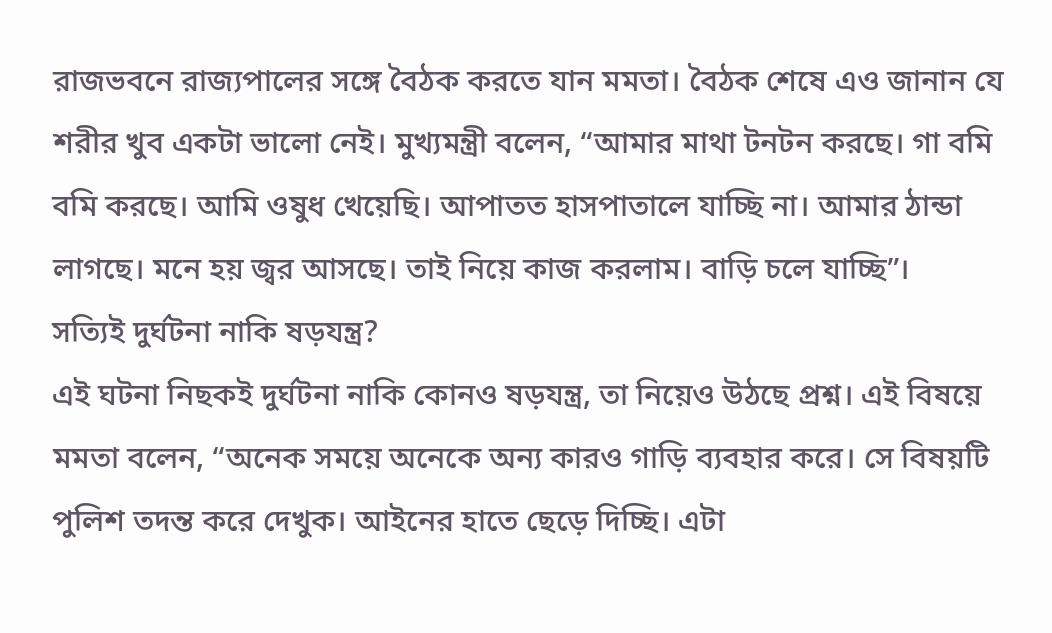রাজভবনে রাজ্যপালের সঙ্গে বৈঠক করতে যান মমতা। বৈঠক শেষে এও জানান যে শরীর খুব একটা ভালো নেই। মুখ্যমন্ত্রী বলেন, “আমার মাথা টনটন করছে। গা বমি বমি করছে। আমি ওষুধ খেয়েছি। আপাতত হাসপাতালে যাচ্ছি না। আমার ঠান্ডা লাগছে। মনে হয় জ্বর আসছে। তাই নিয়ে কাজ করলাম। বাড়ি চলে যাচ্ছি”।
সত্যিই দুর্ঘটনা নাকি ষড়যন্ত্র?
এই ঘটনা নিছকই দুর্ঘটনা নাকি কোনও ষড়যন্ত্র, তা নিয়েও উঠছে প্রশ্ন। এই বিষয়ে মমতা বলেন, “অনেক সময়ে অনেকে অন্য কারও গাড়ি ব্যবহার করে। সে বিষয়টি পুলিশ তদন্ত করে দেখুক। আইনের হাতে ছেড়ে দিচ্ছি। এটা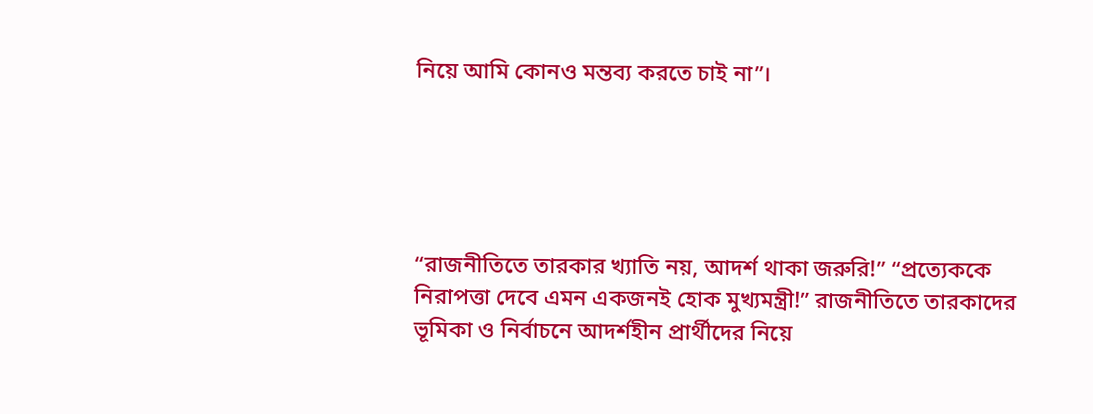নিয়ে আমি কোনও মন্তব্য করতে চাই না”।





“রাজনীতিতে তারকার খ্যাতি নয়, আদর্শ থাকা জরুরি!” “প্রত্যেককে নিরাপত্তা দেবে এমন একজনই হোক মুখ্যমন্ত্রী!” রাজনীতিতে তারকাদের ভূমিকা ও নির্বাচনে আদর্শহীন প্রার্থীদের নিয়ে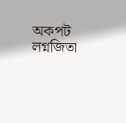অকপট লগ্নজিতা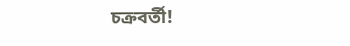চক্রবর্তী!